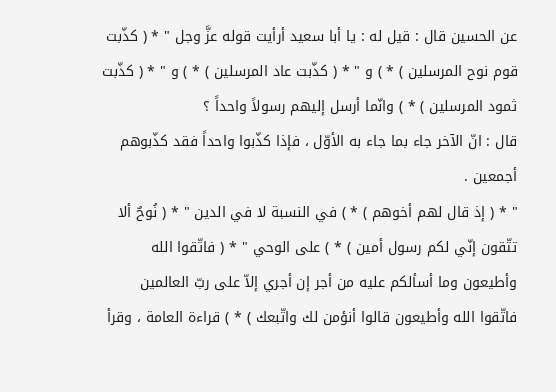عن الحسين قال : قيل له : يا أبا سعيد أرأيت قوله عزَّ وجل " * ( كذّبت قوم نوح المرسلين ) * ) و " * ( كذّبت عاد المرسلين ) * ) و " * ( كذّبت ثمود المرسلين ) * ) وانّما أرسل إليهم رسولاً واحداً ؟
قال : انّ الآخر جاء بما جاء به الأوّل ، فإذا كذّبوا واحداً فقد كذّبوهم أجمعين .
" * ( إذ قال لهم أخوهم ) * ) في النسبة لا في الدين " * ( نُوحٌ ألا تتّقون إنّي لكم رسول أمين ) * ) على الوحي " * ( فاتّقوا الله وأطيعون وما أسألكم عليه من أجر إن أجري إلاّ على ربّ العالمين فاتّقوا الله وأطيعون قالوا أنؤمن لك واتّبعك ) * ) قراءة العامة ، وقرأ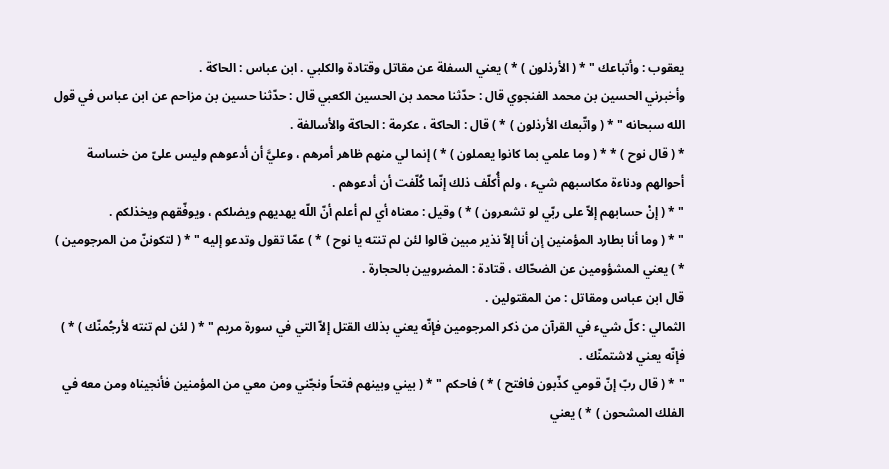يعقوب : وأتباعك " * ( الأرذلون ) * ) يعني السفلة عن مقاتل وقتادة والكلبي . ابن عباس : الحاكة .
وأخبرني الحسين بن محمد الفنجوي قال : حدّثنا محمد بن الحسين الكعبي قال : حدّثنا حسين بن مزاحم عن ابن عباس في قول الله سبحانه " * ( واتّبعك الأرذلون ) * ) قال : الحاكة ، عكرمة : الحاكة والأسالفة .
* ( قال نوح ) * * ( وما علمي بما كانوا يعملون ) * ) إنما لي منهم ظاهر أمرهم ، وعليَّ أن أدعوهم وليس علىّ من خساسة أحوالهم ودناءة مكاسبهم شيء ، ولم أُكلّف ذلك إنّما كُلّفت أن أدعوهم .
" * ( إنْ حسابهم إلاّ على ربّي لو تشعرون ) * ) وقيل : معناه أي لم أعلم أنّ اللّه يهديهم ويضلكم ، ويوفّقهم ويخذلكم .
" * ( وما أنا بطارد المؤمنين إن أنا إلاّ نذير مبين قالوا لئن لم تنته يا نوح ) * ) عمّا تقول وتدعو إليه " * ( لتكوننّ من المرجومين ) * ) يعني المشؤومين عن الضحّاك ، قتادة : المضروبين بالحجارة .
قال ابن عباس ومقاتل : من المقتولين .
الثمالي : كلّ شيء في القرآن من ذكر المرجومين فإنّه يعني بذلك القتل إلاّ التي في سورة مريم " * ( لئن لم تنته لأرجُمنّك ) * ) فإنّه يعني لاشتمنّك .
" * ( قال ربّ إنّ قومي كذّبون فافتح ) * ) فاحكم " * ( بيني وبينهم فتحاً ونجّني ومن معي من المؤمنين فأنجيناه ومن معه في الفلك المشحون ) * ) يعني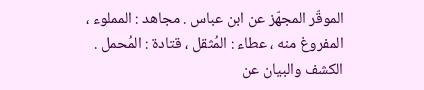الموقّر المجهّز عن ابن عباس . مجاهد : المملوء ، المفروغ منه ، عطاء : المُثقل ، قتادة : المُحمل .
الكشف والبيان عن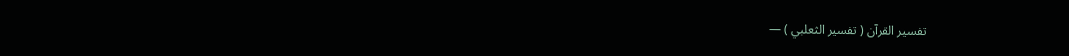تفسير القرآن ( تفسير الثعلبي ) —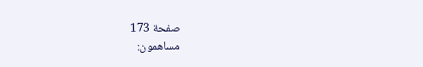صفحة 173
مساهمون: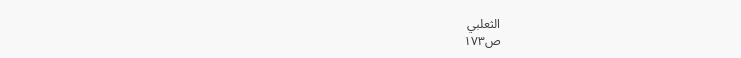الثعلبي
ص١٧٣